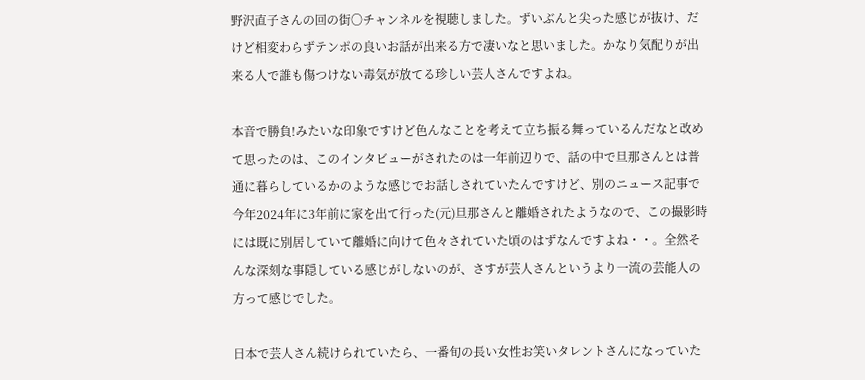野沢直子さんの回の街〇チャンネルを視聴しました。ずいぶんと尖った感じが抜け、だけど相変わらずテンポの良いお話が出来る方で凄いなと思いました。かなり気配りが出来る人で誰も傷つけない毒気が放てる珍しい芸人さんですよね。

本音で勝負!みたいな印象ですけど色んなことを考えて立ち振る舞っているんだなと改めて思ったのは、このインタビューがされたのは一年前辺りで、話の中で旦那さんとは普通に暮らしているかのような感じでお話しされていたんですけど、別のニュース記事で今年2024年に3年前に家を出て行った(元)旦那さんと離婚されたようなので、この撮影時には既に別居していて離婚に向けて色々されていた頃のはずなんですよね・・。全然そんな深刻な事隠している感じがしないのが、さすが芸人さんというより一流の芸能人の方って感じでした。

日本で芸人さん続けられていたら、一番旬の長い女性お笑いタレントさんになっていた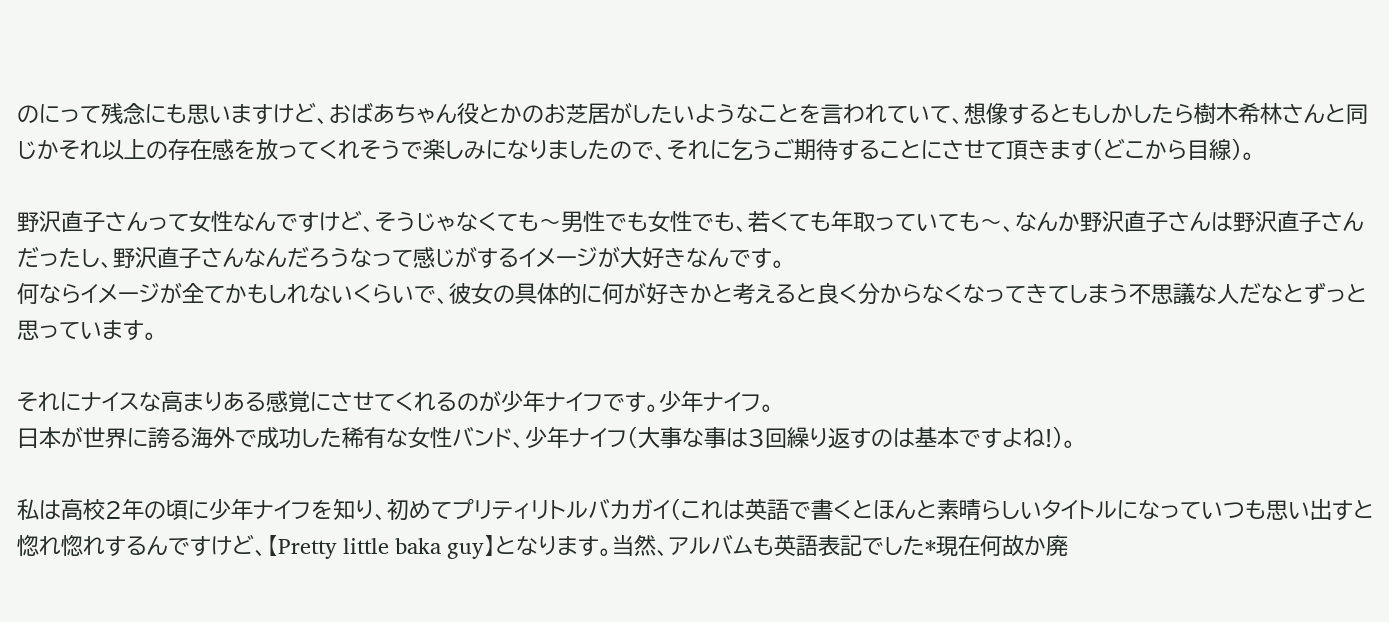のにって残念にも思いますけど、おばあちゃん役とかのお芝居がしたいようなことを言われていて、想像するともしかしたら樹木希林さんと同じかそれ以上の存在感を放ってくれそうで楽しみになりましたので、それに乞うご期待することにさせて頂きます(どこから目線)。

野沢直子さんって女性なんですけど、そうじゃなくても〜男性でも女性でも、若くても年取っていても〜、なんか野沢直子さんは野沢直子さんだったし、野沢直子さんなんだろうなって感じがするイメージが大好きなんです。
何ならイメージが全てかもしれないくらいで、彼女の具体的に何が好きかと考えると良く分からなくなってきてしまう不思議な人だなとずっと思っています。

それにナイスな高まりある感覚にさせてくれるのが少年ナイフです。少年ナイフ。
日本が世界に誇る海外で成功した稀有な女性バンド、少年ナイフ(大事な事は3回繰り返すのは基本ですよね!)。

私は高校2年の頃に少年ナイフを知り、初めてプリティリトルバカガイ(これは英語で書くとほんと素晴らしいタイトルになっていつも思い出すと惚れ惚れするんですけど、【Pretty little baka guy】となります。当然、アルバムも英語表記でした*現在何故か廃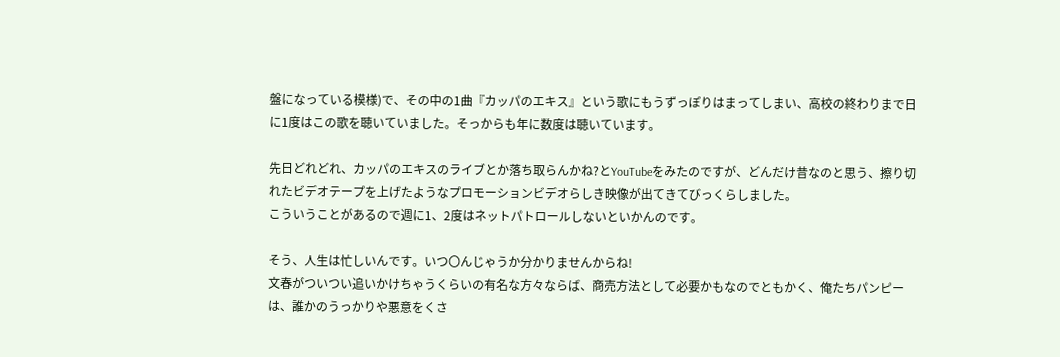盤になっている模様)で、その中の1曲『カッパのエキス』という歌にもうずっぽりはまってしまい、高校の終わりまで日に1度はこの歌を聴いていました。そっからも年に数度は聴いています。

先日どれどれ、カッパのエキスのライブとか落ち取らんかね?とYouTubeをみたのですが、どんだけ昔なのと思う、擦り切れたビデオテープを上げたようなプロモーションビデオらしき映像が出てきてびっくらしました。
こういうことがあるので週に1、2度はネットパトロールしないといかんのです。

そう、人生は忙しいんです。いつ〇んじゃうか分かりませんからね!
文春がついつい追いかけちゃうくらいの有名な方々ならば、商売方法として必要かもなのでともかく、俺たちパンピーは、誰かのうっかりや悪意をくさ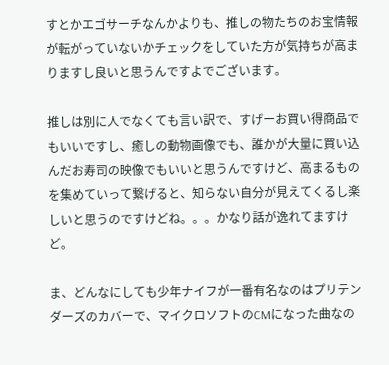すとかエゴサーチなんかよりも、推しの物たちのお宝情報が転がっていないかチェックをしていた方が気持ちが高まりますし良いと思うんですよでございます。

推しは別に人でなくても言い訳で、すげーお買い得商品でもいいですし、癒しの動物画像でも、誰かが大量に買い込んだお寿司の映像でもいいと思うんですけど、高まるものを集めていって繋げると、知らない自分が見えてくるし楽しいと思うのですけどね。。。かなり話が逸れてますけど。

ま、どんなにしても少年ナイフが一番有名なのはプリテンダーズのカバーで、マイクロソフトのCMになった曲なの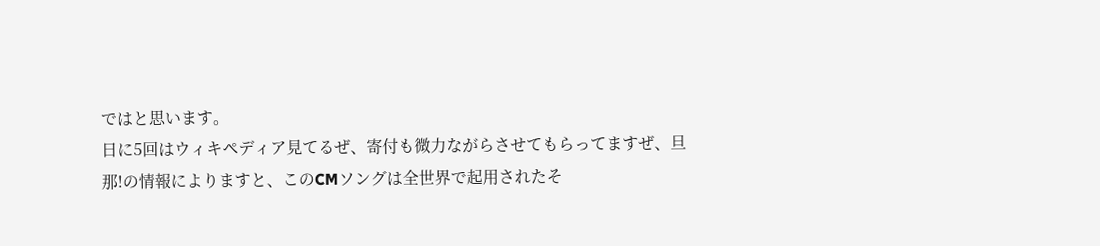ではと思います。
日に5回はウィキペディア見てるぜ、寄付も微力ながらさせてもらってますぜ、旦那!の情報によりますと、このCMソングは全世界で起用されたそ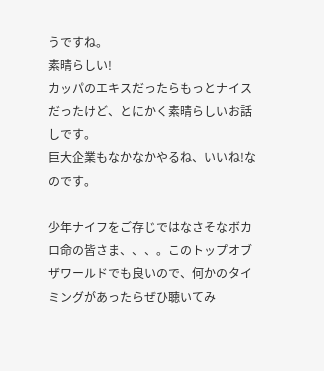うですね。
素晴らしい!
カッパのエキスだったらもっとナイスだったけど、とにかく素晴らしいお話しです。
巨大企業もなかなかやるね、いいね!なのです。

少年ナイフをご存じではなさそなボカロ命の皆さま、、、。このトップオブザワールドでも良いので、何かのタイミングがあったらぜひ聴いてみ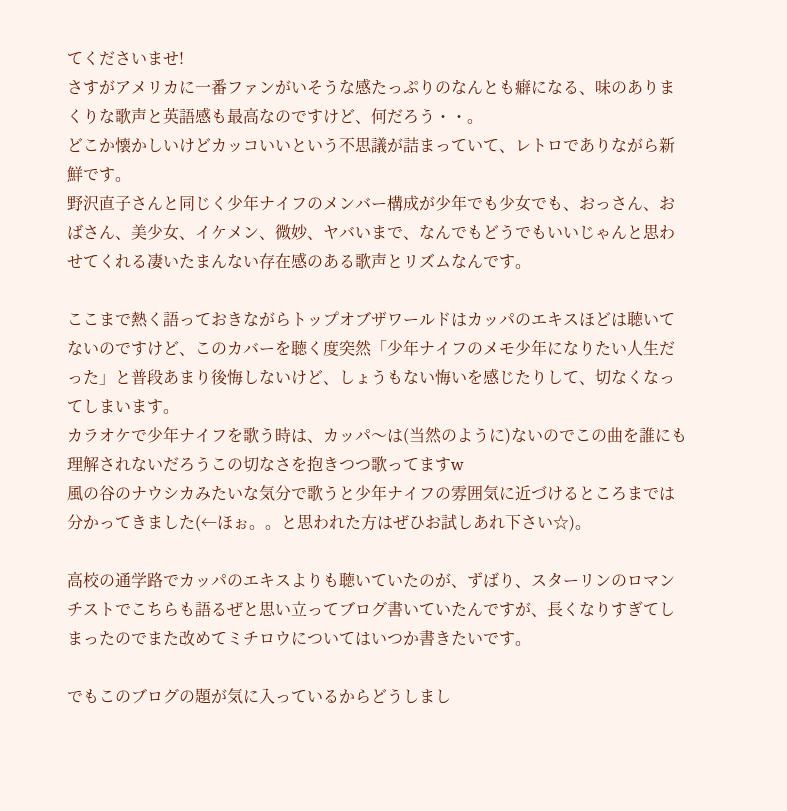てくださいませ!
さすがアメリカに一番ファンがいそうな感たっぷりのなんとも癖になる、味のありまくりな歌声と英語感も最高なのですけど、何だろう・・。
どこか懐かしいけどカッコいいという不思議が詰まっていて、レトロでありながら新鮮です。
野沢直子さんと同じく少年ナイフのメンバー構成が少年でも少女でも、おっさん、おばさん、美少女、イケメン、微妙、ヤバいまで、なんでもどうでもいいじゃんと思わせてくれる凄いたまんない存在感のある歌声とリズムなんです。

ここまで熱く語っておきながらトップオブザワールドはカッパのエキスほどは聴いてないのですけど、このカバーを聴く度突然「少年ナイフのメモ少年になりたい人生だった」と普段あまり後悔しないけど、しょうもない悔いを感じたりして、切なくなってしまいます。
カラオケで少年ナイフを歌う時は、カッパ〜は(当然のように)ないのでこの曲を誰にも理解されないだろうこの切なさを抱きつつ歌ってますw
風の谷のナウシカみたいな気分で歌うと少年ナイフの雰囲気に近づけるところまでは分かってきました(←ほぉ。。と思われた方はぜひお試しあれ下さい☆)。

高校の通学路でカッパのエキスよりも聴いていたのが、ずばり、スターリンのロマンチストでこちらも語るぜと思い立ってブログ書いていたんですが、長くなりすぎてしまったのでまた改めてミチロウについてはいつか書きたいです。

でもこのブログの題が気に入っているからどうしまし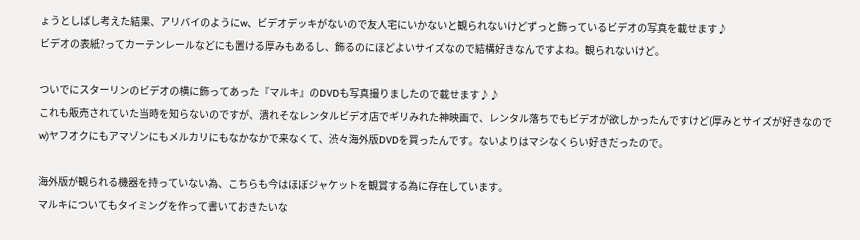ょうとしばし考えた結果、アリバイのようにw、ビデオデッキがないので友人宅にいかないと観られないけどずっと飾っているビデオの写真を載せます♪
ビデオの表紙?ってカーテンレールなどにも置ける厚みもあるし、飾るのにほどよいサイズなので結構好きなんですよね。観られないけど。

ついでにスターリンのビデオの横に飾ってあった『マルキ』のDVDも写真撮りましたので載せます♪♪
これも販売されていた当時を知らないのですが、潰れそなレンタルビデオ店でギリみれた神映画で、レンタル落ちでもビデオが欲しかったんですけど(厚みとサイズが好きなのでw)ヤフオクにもアマゾンにもメルカリにもなかなかで来なくて、渋々海外版DVDを買ったんです。ないよりはマシなくらい好きだったので。

海外版が観られる機器を持っていない為、こちらも今はほぼジャケットを観賞する為に存在しています。
マルキについてもタイミングを作って書いておきたいな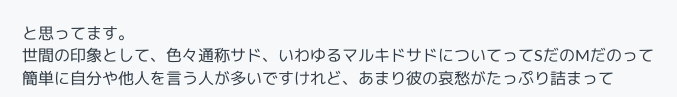と思ってます。
世間の印象として、色々通称サド、いわゆるマルキドサドについてってSだのMだのって簡単に自分や他人を言う人が多いですけれど、あまり彼の哀愁がたっぷり詰まって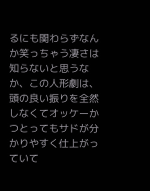るにも関わらずなんか笑っちゃう凄さは知らないと思うなか、この人形劇は、頭の良い振りを全然しなくてオッケーかつとってもサドが分かりやすく仕上がっていて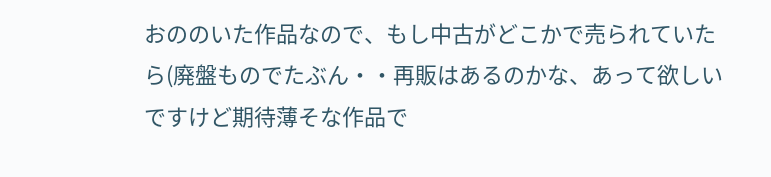おののいた作品なので、もし中古がどこかで売られていたら(廃盤ものでたぶん・・再販はあるのかな、あって欲しいですけど期待薄そな作品で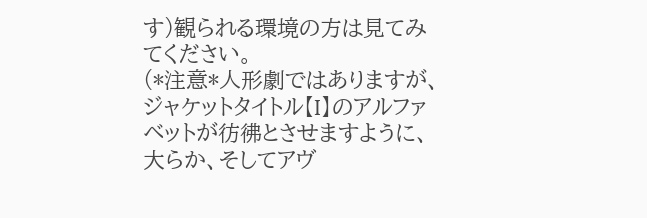す)観られる環境の方は見てみてください。
(*注意*人形劇ではありますが、ジャケットタイトル【I】のアルファベットが彷彿とさせますように、大らか、そしてアヴ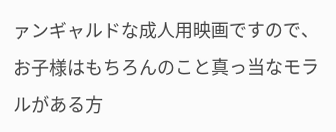ァンギャルドな成人用映画ですので、お子様はもちろんのこと真っ当なモラルがある方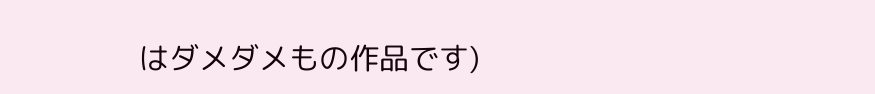はダメダメもの作品です)